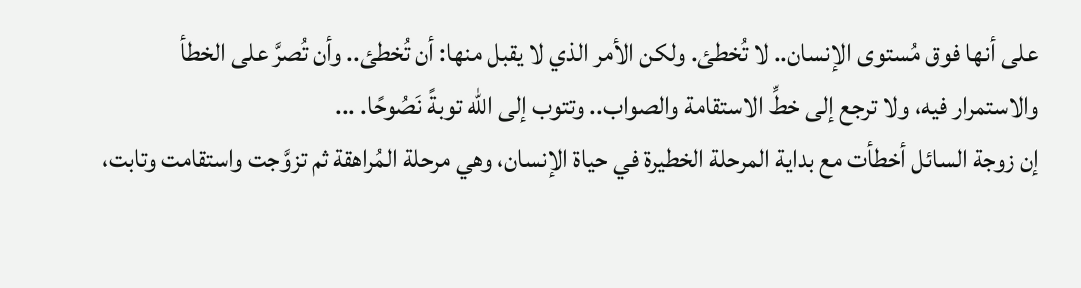على أنها فوق مُستوى الإنسان.. لا تُخطئ. ولكن الأمر الذي لا يقبل منها: أن تُخطئ.. وأن تُصرَّ على الخطأ والاستمرار فيه، ولا ترجع إلى خطِّ الاستقامة والصواب.. وتتوب إلى الله توبةً نَصُوحًا. ...
إن زوجة السائل أخطأت مع بداية المرحلة الخطيرة في حياة الإنسان، وهي مرحلة المُراهقة ثم تزوَّجت واستقامت وتابت،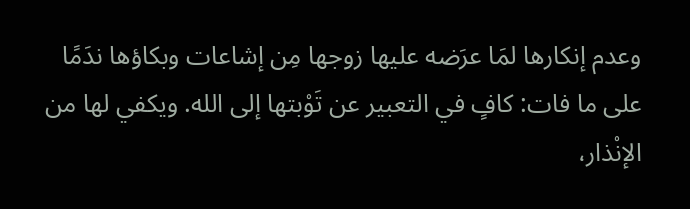وعدم إنكارها لمَا عرَضه عليها زوجها مِن إشاعات وبكاؤها ندَمًا على ما فات: كافٍ في التعبير عن تَوْبتها إلى الله. ويكفي لها من الإنْذار،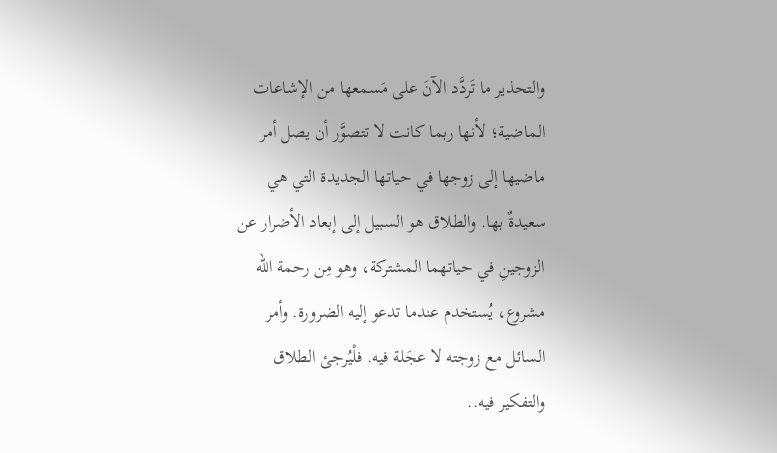والتحذير ما تَردَّد الآنَ على مَسمعها من الإشاعات الماضية؛ لأنها ربما كانت لا تتصوَّر أن يصل أمر ماضيها إلى زوجها في حياتها الجديدة التي هي سعيدةٌ بها. والطلاق هو السبيل إلى إبعاد الأضرار عن الزوجينِ في حياتهما المشتركة، وهو مِن رحمة الله مشروع، يُستخدم عندما تدعو إليه الضرورة. وأمر السائل مع زوجته لا عجَلة فيه. فلْيُرجئ الطلاق والتفكير فيه..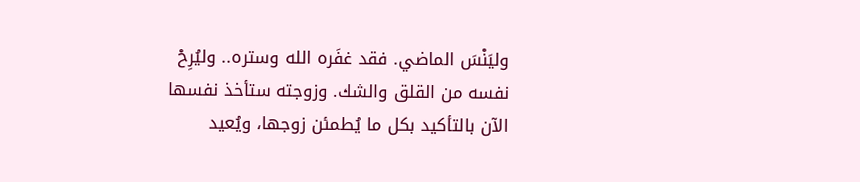وليَنْسَ الماضي. فقد غفَره الله وستره.. وليُرِحْ نفسه من القلق والشك. وزوجته ستأخذ نفسها الآن بالتأكيد بكل ما يُطمئن زوجها، ويُعيد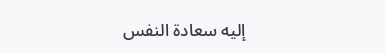إليه سعادة النفس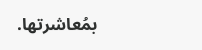بمُعاشرتها.